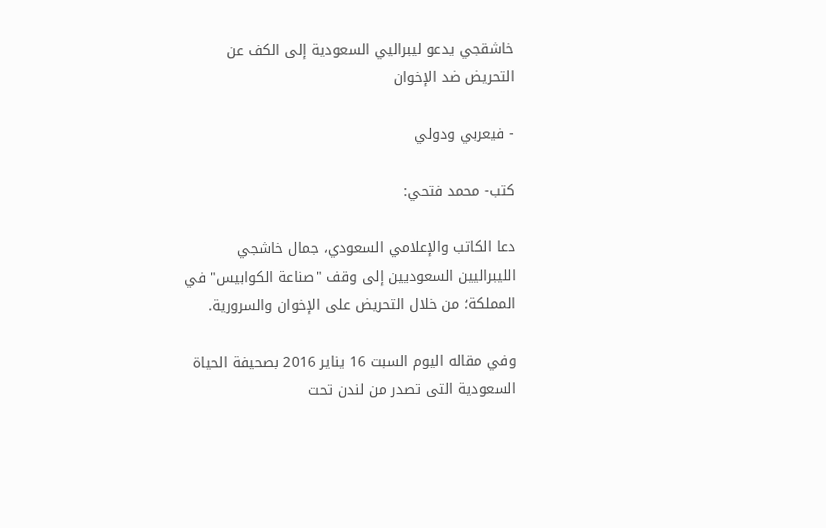خاشقجي يدعو ليبراليي السعودية إلى الكف عن التحريض ضد الإخوان

- فيعربي ودولي

كتب- محمد فتحي:

دعا الكاتب والإعلامي السعودي، جمال خاشجي الليبراليين السعوديين إلى وقف "صناعة الكوابيس" في المملكة؛ من خلال التحريض على الإخوان والسرورية.

وفي مقاله اليوم السبت 16 يناير 2016 بصحيفة الحياة السعودية التى تصدر من لندن تحت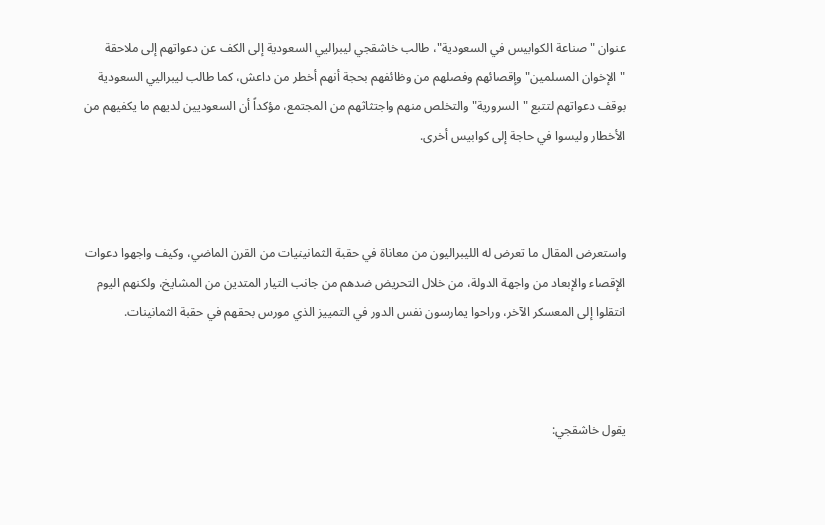عنوان "صناعة الكوابيس في السعودية"، طالب خاشقجي ليبراليي السعودية إلى الكف عن دعواتهم إلى ملاحقة  "الإخوان المسلمين" وإقصائهم وفصلهم من وظائفهم بحجة أنهم أخطر من داعش، كما طالب ليبراليي السعودية بوقف دعواتهم لتتبع "السرورية" والتخلص منهم واجتثاثهم من المجتمع، مؤكداً أن السعوديين لديهم ما يكفيهم من الأخطار وليسوا في حاجة إلى كوابيس أخرى.



واستعرض المقال ما تعرض له الليبراليون من معاناة في حقبة الثمانينيات من القرن الماضي، وكيف واجهوا دعوات الإقصاء والإبعاد من واجهة الدولة، من خلال التحريض ضدهم من جانب التيار المتدين من المشايخ، ولكنهم اليوم انتقلوا إلى المعسكر الآخر، وراحوا يمارسون نفس الدور في التمييز الذي مورس بحقهم في حقبة الثمانينات.



يقول خاشقجي: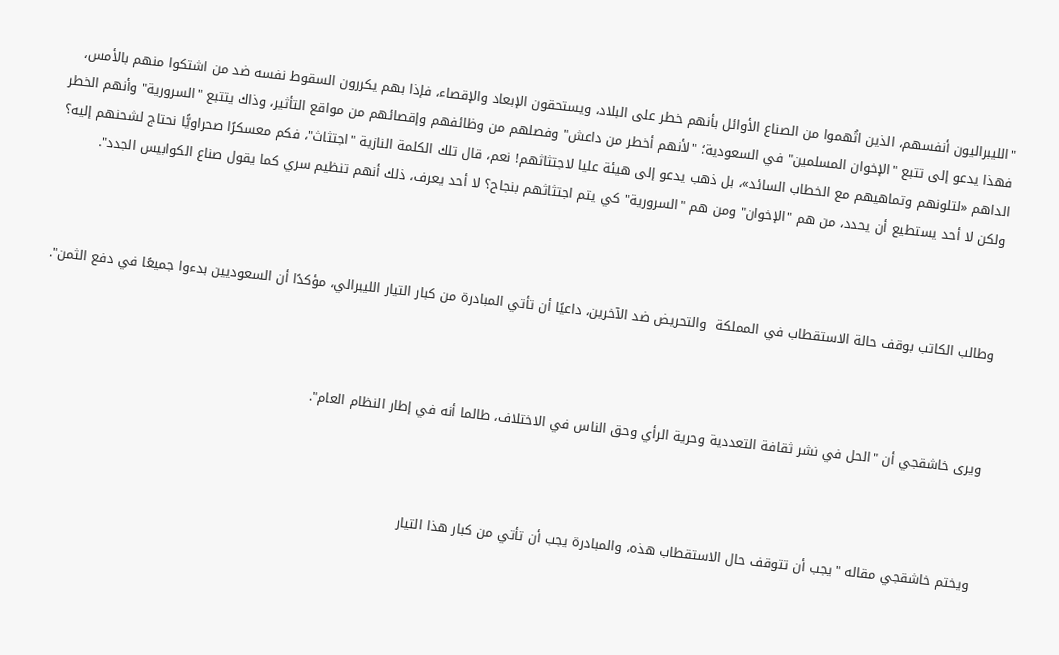"الليبراليون أنفسهم، الذين اتُهموا من الصناع الأوائل بأنهم خطر على البلاد، ويستحقون الإبعاد والإقصاء، فإذا بهم يكررون السقوط نفسه ضد من اشتكوا منهم بالأمس، فهذا يدعو إلى تتبع "الإخوان المسلمين" في السعودية؛ "لأنهم أخطر من داعش" وفصلهم من وظائفهم وإقصائهم من مواقع التأثير، وذاك يتتبع "السرورية" وأنهم الخطر الداهم «لتلونهم وتماهيهم مع الخطاب السائد»، بل ذهب يدعو إلى هيئة عليا لاجتثاثهم! نعم، قال تلك الكلمة النازية "اجتثاث"، فكم معسكرًا صحراويًّا نحتاج لشحنهم إليه؟ ولكن لا أحد يستطيع أن يحدد، من هم "الإخوان" ومن هم "السرورية" كي يتم اجتثاثهم بنجاح؟ لا أحد يعرف، ذلك أنهم تنظيم سري كما يقول صناع الكوابيس الجدد".



وطالب الكاتب بوقف حالة الاستقطاب في المملكة  والتحريض ضد الآخرين، داعيًا أن تأتي المبادرة من كبار التيار الليبرالي، مؤكدًا أن السعوديين بدءوا جميعًا في دفع الثمن".



ويرى خاشقجي أن "الحل في نشر ثقافة التعددية وحرية الرأي وحق الناس في الاختلاف، طالما أنه في إطار النظام العام".



ويختم خاشقجي مقاله "يجب أن تتوقف حال الاستقطاب هذه، والمبادرة يجب أن تأتي من كبار هذا التيار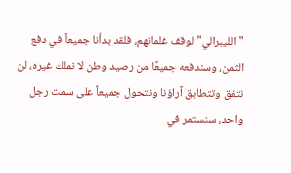"الليبرالي" لوقف غلمانهم، فلقد بدأنا جميعاً في دفع الثمن، وسندفعه جميعًا من رصيد وطن لا نملك غيره، لن نتفق وتتطابق آراؤنا ونتحول جميعاً على سمت رجل واحد، سنستمر في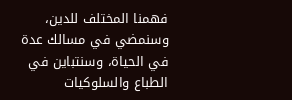فهمنا المختلف للدين، وسنمضي في مسالك عدة في الحياة، وسنتباين في الطباع والسلوكيات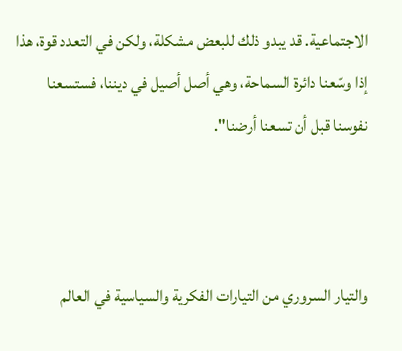الاجتماعية. قد يبدو ذلك للبعض مشكلة، ولكن في التعدد قوة، هذا إذا وسّعنا دائرة السماحة، وهي أصل أصيل في ديننا، فستسعنا نفوسنا قبل أن تسعنا أرضنا".



والتيار السروري من التيارات الفكرية والسياسية في العالم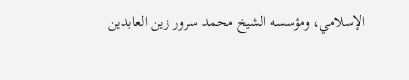الإسلامي، ومؤسسه الشيخ محمد سرور زين العابدين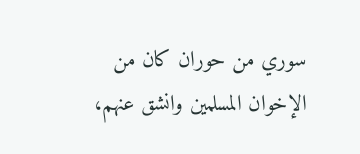سوري من حوران كان من الإخوان المسلمين وانشق عنهم،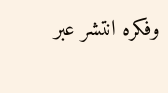وفكره انتشر عبر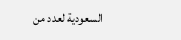السعودية لعدد من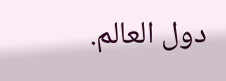دول العالم.